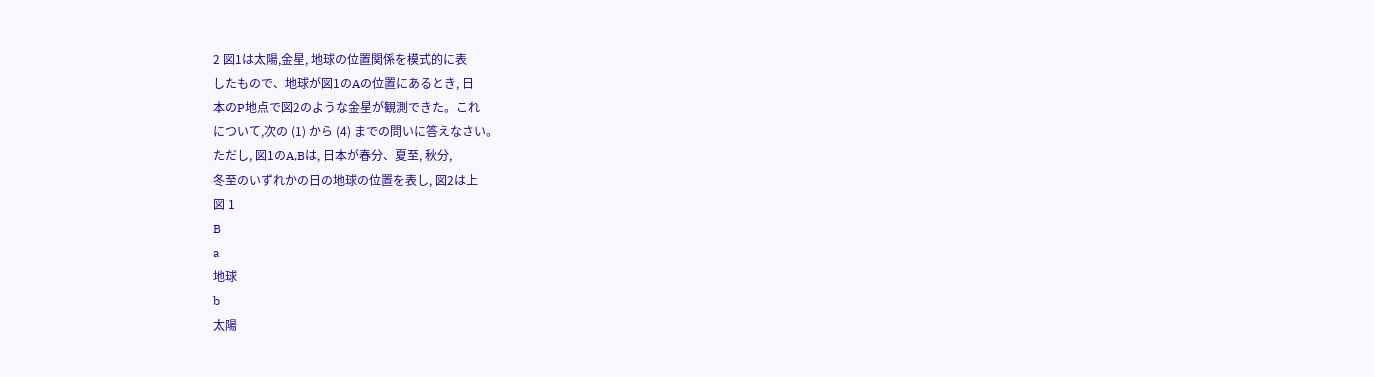2 図1は太陽,金星, 地球の位置関係を模式的に表
したもので、地球が図1のAの位置にあるとき, 日
本のP地点で図2のような金星が観測できた。これ
について,次の (1) から (4) までの問いに答えなさい。
ただし, 図1のA,Bは, 日本が春分、夏至, 秋分,
冬至のいずれかの日の地球の位置を表し, 図2は上
図 1
B
a
地球
b
太陽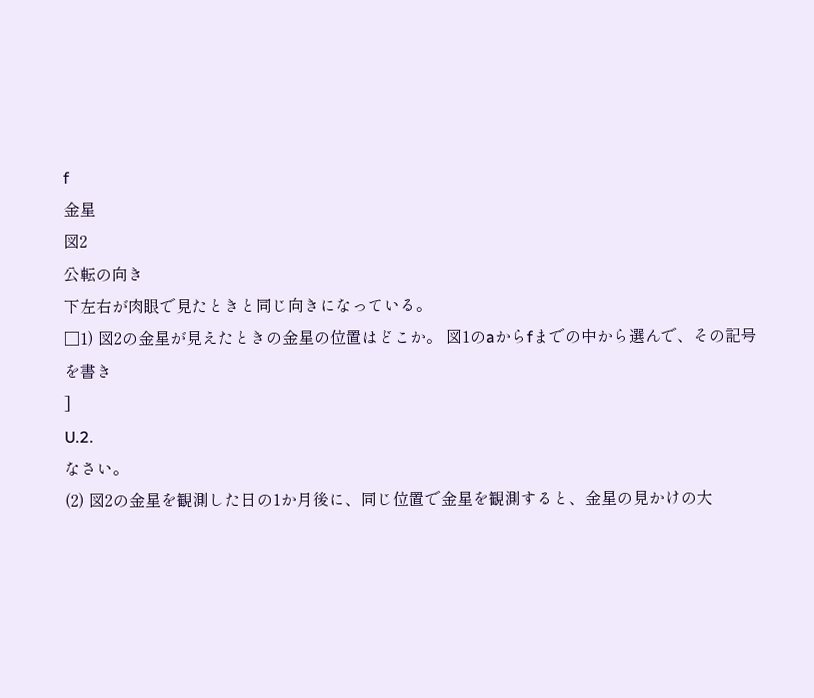f
金星
図2
公転の向き
下左右が肉眼で見たときと同じ向きになっている。
□1) 図2の金星が見えたときの金星の位置はどこか。 図1のaからfまでの中から選んで、その記号を書き
]
U.2.
なさい。
(2) 図2の金星を観測した日の1か月後に、同じ位置で金星を観測すると、金星の見かけの大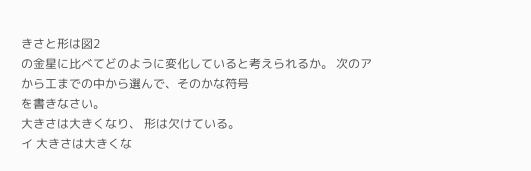きさと形は図2
の金星に比べてどのように変化していると考えられるか。 次のアから工までの中から選んで、そのかな符号
を書きなさい。
大きさは大きくなり、 形は欠けている。
イ 大きさは大きくな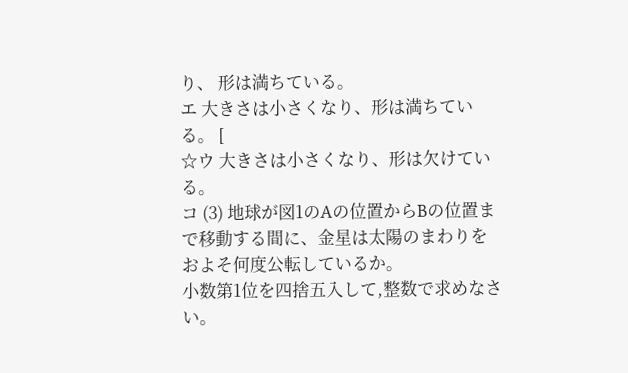り、 形は満ちている。
エ 大きさは小さくなり、形は満ちている。 [
☆ウ 大きさは小さくなり、形は欠けている。
コ (3) 地球が図1のAの位置からBの位置まで移動する間に、金星は太陽のまわりをおよそ何度公転しているか。
小数第1位を四捨五入して,整数で求めなさい。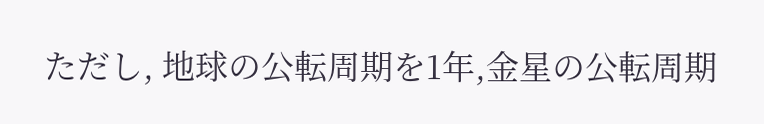ただし, 地球の公転周期を1年,金星の公転周期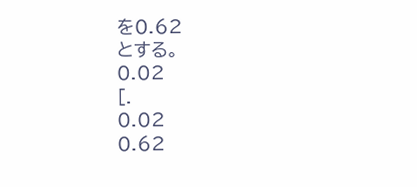を0.62
とする。
0.02
[.
0.02
0.62